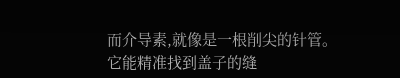而介导素,就像是一根削尖的针管。
它能精准找到盖子的缝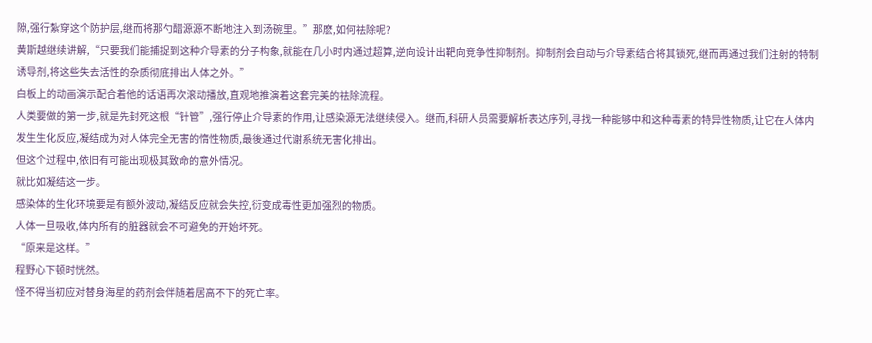隙,强行紮穿这个防护层,继而将那勺醋源源不断地注入到汤碗里。”那麽,如何祛除呢?
黄斯越继续讲解,“只要我们能捕捉到这种介导素的分子构象,就能在几小时内通过超算,逆向设计出靶向竞争性抑制剂。抑制剂会自动与介导素结合将其锁死,继而再通过我们注射的特制诱导剂,将这些失去活性的杂质彻底排出人体之外。”
白板上的动画演示配合着他的话语再次滚动播放,直观地推演着这套完美的祛除流程。
人类要做的第一步,就是先封死这根“针管”,强行停止介导素的作用,让感染源无法继续侵入。继而,科研人员需要解析表达序列,寻找一种能够中和这种毒素的特异性物质,让它在人体内发生生化反应,凝结成为对人体完全无害的惰性物质,最後通过代谢系统无害化排出。
但这个过程中,依旧有可能出现极其致命的意外情况。
就比如凝结这一步。
感染体的生化环境要是有额外波动,凝结反应就会失控,衍变成毒性更加强烈的物质。
人体一旦吸收,体内所有的脏器就会不可避免的开始坏死。
“原来是这样。”
程野心下顿时恍然。
怪不得当初应对替身海星的药剂会伴随着居高不下的死亡率。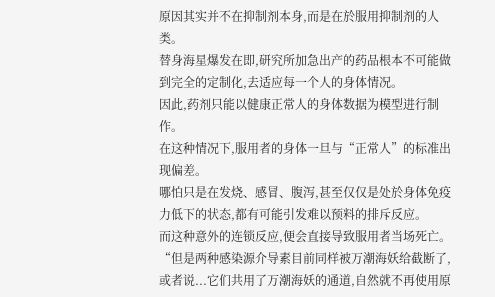原因其实并不在抑制剂本身,而是在於服用抑制剂的人类。
替身海星爆发在即,研究所加急出产的药品根本不可能做到完全的定制化,去适应每一个人的身体情况。
因此,药剂只能以健康正常人的身体数据为模型进行制作。
在这种情况下,服用者的身体一旦与“正常人”的标准出现偏差。
哪怕只是在发烧、感冒、腹泻,甚至仅仅是处於身体免疫力低下的状态,都有可能引发难以预料的排斥反应。
而这种意外的连锁反应,便会直接导致服用者当场死亡。
“但是两种感染源介导素目前同样被万潮海妖给截断了,或者说...它们共用了万潮海妖的通道,自然就不再使用原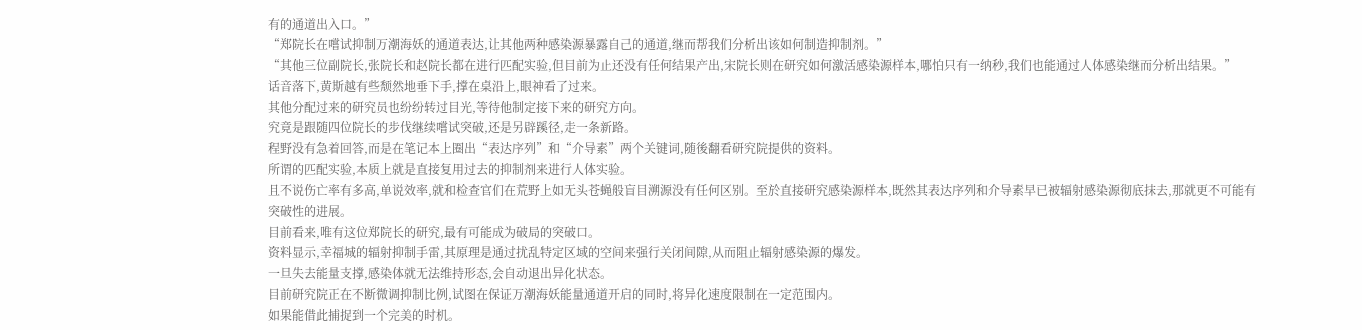有的通道出入口。”
“郑院长在嚐试抑制万潮海妖的通道表达,让其他两种感染源暴露自己的通道,继而帮我们分析出该如何制造抑制剂。”
“其他三位副院长,张院长和赵院长都在进行匹配实验,但目前为止还没有任何结果产出,宋院长则在研究如何激活感染源样本,哪怕只有一纳秒,我们也能通过人体感染继而分析出结果。”
话音落下,黄斯越有些颓然地垂下手,撑在桌沿上,眼神看了过来。
其他分配过来的研究员也纷纷转过目光,等待他制定接下来的研究方向。
究竟是跟随四位院长的步伐继续嚐试突破,还是另辟蹊径,走一条新路。
程野没有急着回答,而是在笔记本上圈出“表达序列”和“介导素”两个关键词,随後翻看研究院提供的资料。
所谓的匹配实验,本质上就是直接复用过去的抑制剂来进行人体实验。
且不说伤亡率有多高,单说效率,就和检查官们在荒野上如无头苍蝇般盲目溯源没有任何区别。至於直接研究感染源样本,既然其表达序列和介导素早已被辐射感染源彻底抹去,那就更不可能有突破性的进展。
目前看来,唯有这位郑院长的研究,最有可能成为破局的突破口。
资料显示,幸福城的辐射抑制手雷,其原理是通过扰乱特定区域的空间来强行关闭间隙,从而阻止辐射感染源的爆发。
一旦失去能量支撑,感染体就无法维持形态,会自动退出异化状态。
目前研究院正在不断微调抑制比例,试图在保证万潮海妖能量通道开启的同时,将异化速度限制在一定范围内。
如果能借此捕捉到一个完美的时机。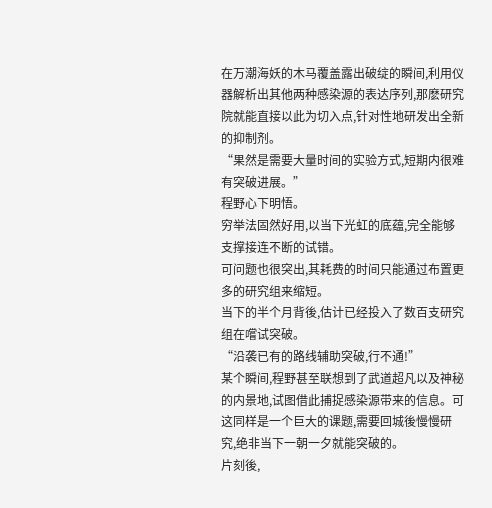在万潮海妖的木马覆盖露出破绽的瞬间,利用仪器解析出其他两种感染源的表达序列,那麽研究院就能直接以此为切入点,针对性地研发出全新的抑制剂。
“果然是需要大量时间的实验方式,短期内很难有突破进展。”
程野心下明悟。
穷举法固然好用,以当下光虹的底蕴,完全能够支撑接连不断的试错。
可问题也很突出,其耗费的时间只能通过布置更多的研究组来缩短。
当下的半个月背後,估计已经投入了数百支研究组在嚐试突破。
“沿袭已有的路线辅助突破,行不通!”
某个瞬间,程野甚至联想到了武道超凡以及神秘的内景地,试图借此捕捉感染源带来的信息。可这同样是一个巨大的课题,需要回城後慢慢研究,绝非当下一朝一夕就能突破的。
片刻後,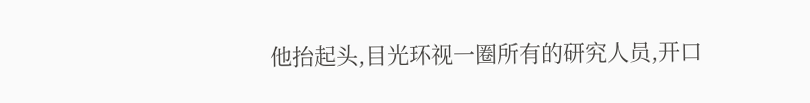他抬起头,目光环视一圈所有的研究人员,开口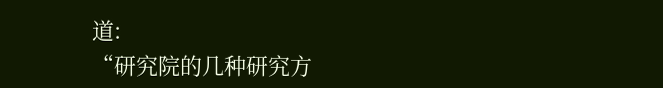道:
“研究院的几种研究方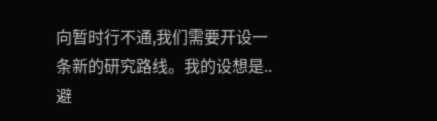向暂时行不通,我们需要开设一条新的研究路线。我的设想是..避